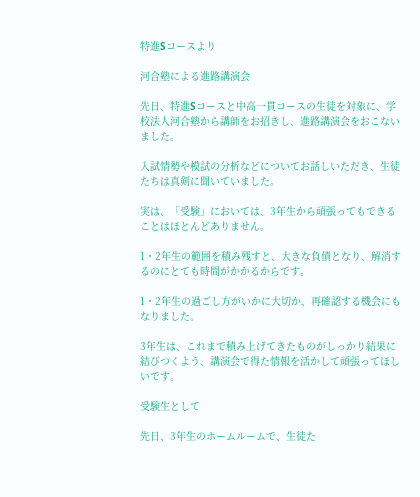特進Sコースより

河合塾による進路講演会

先日、特進Sコースと中高一貫コースの生徒を対象に、学校法人河合塾から講師をお招きし、進路講演会をおこないました。

入試情勢や模試の分析などについてお話しいただき、生徒たちは真剣に聞いていました。

実は、「受験」においては、3年生から頑張ってもできることはほとんどありません。

1・2年生の範囲を積み残すと、大きな負債となり、解消するのにとても時間がかかるからです。

1・2年生の過ごし方がいかに大切か、再確認する機会にもなりました。

3年生は、これまで積み上げてきたものがしっかり結果に結びつくよう、講演会で得た情報を活かして頑張ってほしいです。

受験生として

先日、3年生のホームルームで、生徒た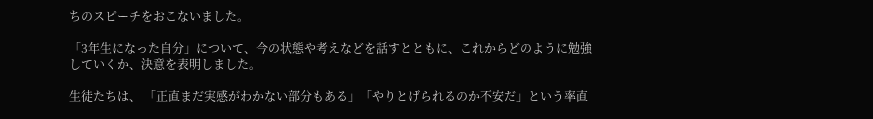ちのスピーチをおこないました。

「3年生になった自分」について、今の状態や考えなどを話すとともに、これからどのように勉強していくか、決意を表明しました。

生徒たちは、 「正直まだ実感がわかない部分もある」「やりとげられるのか不安だ」という率直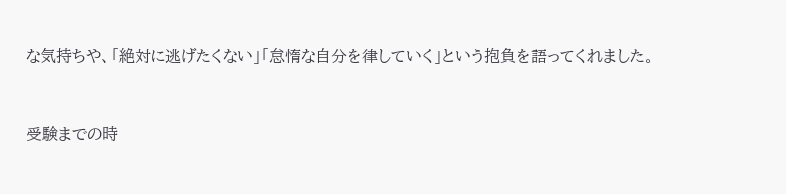な気持ちや、「絶対に逃げたくない」「怠惰な自分を律していく」という抱負を語ってくれました。



受験までの時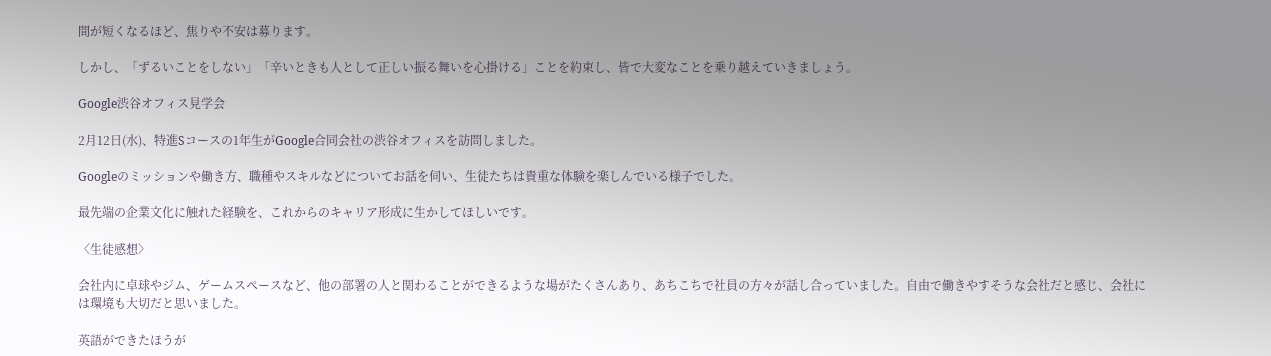間が短くなるほど、焦りや不安は募ります。

しかし、「ずるいことをしない」「辛いときも人として正しい振る舞いを心掛ける」ことを約束し、皆で大変なことを乗り越えていきましょう。

Google渋谷オフィス見学会

2月12日(水)、特進Sコースの1年生がGoogle合同会社の渋谷オフィスを訪問しました。

Googleのミッションや働き方、職種やスキルなどについてお話を伺い、生徒たちは貴重な体験を楽しんでいる様子でした。

最先端の企業文化に触れた経験を、これからのキャリア形成に生かしてほしいです。

〈生徒感想〉

会社内に卓球やジム、ゲームスペースなど、他の部署の人と関わることができるような場がたくさんあり、あちこちで社員の方々が話し合っていました。自由で働きやすそうな会社だと感じ、会社には環境も大切だと思いました。

英語ができたほうが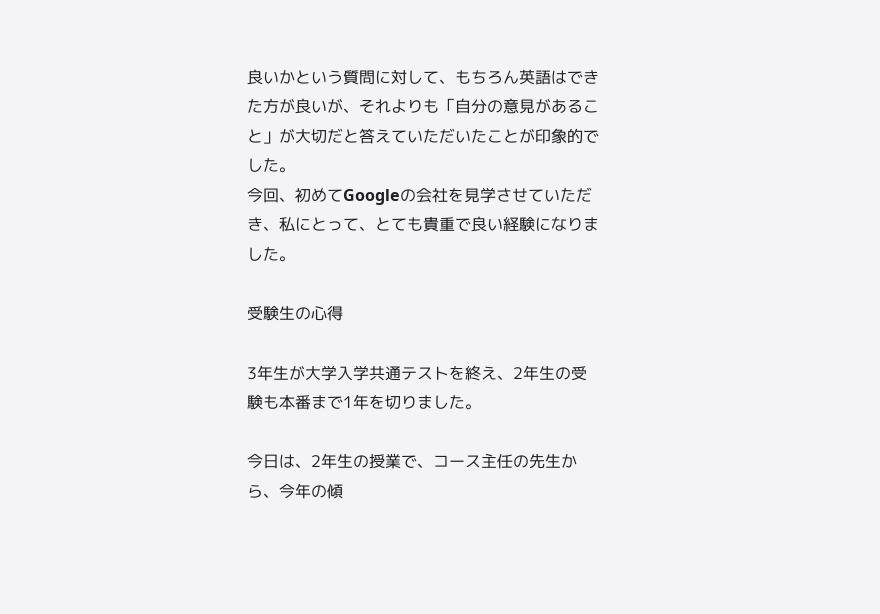良いかという質問に対して、もちろん英語はできた方が良いが、それよりも「自分の意見があること」が大切だと答えていただいたことが印象的でした。
今回、初めてGoogleの会社を見学させていただき、私にとって、とても貴重で良い経験になりました。

受験生の心得

3年生が大学入学共通テストを終え、2年生の受験も本番まで1年を切りました。

今日は、2年生の授業で、コース主任の先生から、今年の傾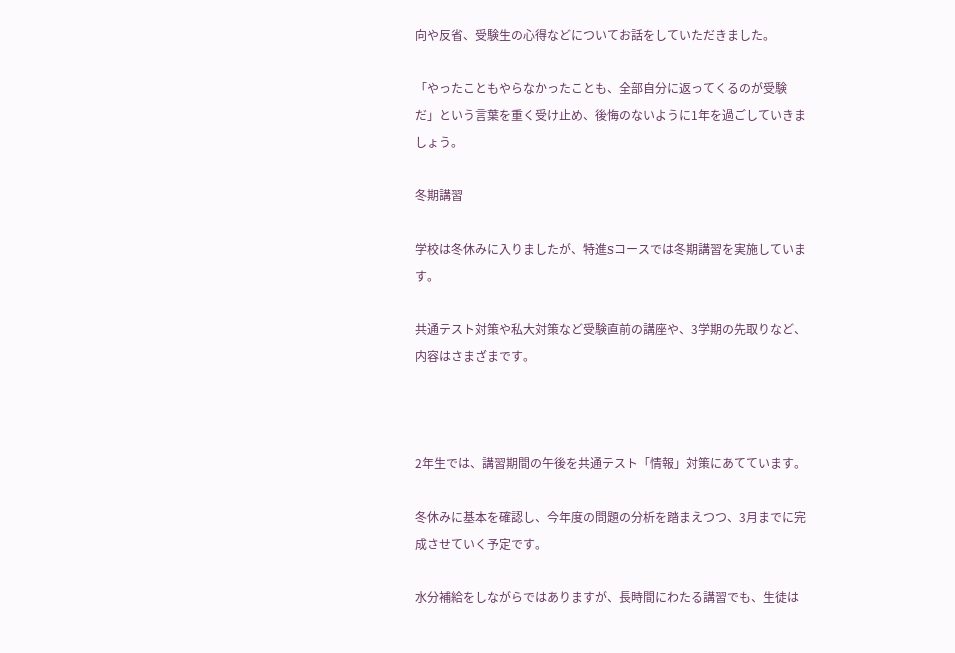向や反省、受験生の心得などについてお話をしていただきました。

「やったこともやらなかったことも、全部自分に返ってくるのが受験だ」という言葉を重く受け止め、後悔のないように1年を過ごしていきましょう。

冬期講習

学校は冬休みに入りましたが、特進Sコースでは冬期講習を実施しています。

共通テスト対策や私大対策など受験直前の講座や、3学期の先取りなど、内容はさまざまです。



2年生では、講習期間の午後を共通テスト「情報」対策にあてています。

冬休みに基本を確認し、今年度の問題の分析を踏まえつつ、3月までに完成させていく予定です。

水分補給をしながらではありますが、長時間にわたる講習でも、生徒は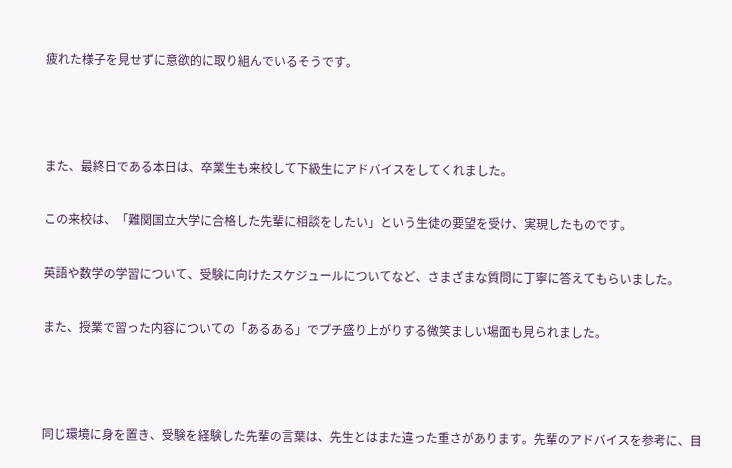疲れた様子を見せずに意欲的に取り組んでいるそうです。



また、最終日である本日は、卒業生も来校して下級生にアドバイスをしてくれました。

この来校は、「難関国立大学に合格した先輩に相談をしたい」という生徒の要望を受け、実現したものです。

英語や数学の学習について、受験に向けたスケジュールについてなど、さまざまな質問に丁寧に答えてもらいました。

また、授業で習った内容についての「あるある」でプチ盛り上がりする微笑ましい場面も見られました。



同じ環境に身を置き、受験を経験した先輩の言葉は、先生とはまた違った重さがあります。先輩のアドバイスを参考に、目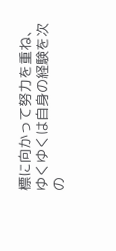標に向かって努力を重ね、ゆくゆくは自身の経験を次の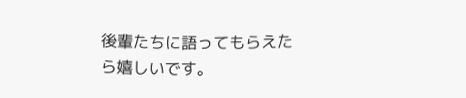後輩たちに語ってもらえたら嬉しいです。